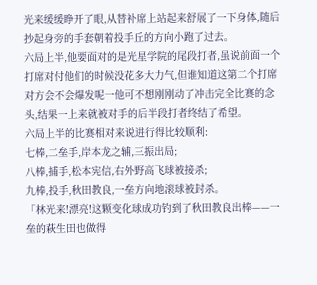光来缓缓睁开了眼,从替补席上站起来舒展了一下身体,随后抄起身旁的手套朝着投手丘的方向小跑了过去。
六局上半,他要面对的是光星学院的尾段打者,虽说前面一个打席对付他们的时候没花多大力气,但谁知道这第二个打席对方会不会爆发呢一他可不想刚刚动了冲击完全比赛的念头,结果一上来就被对手的后半段打者终结了希望。
六局上半的比赛相对来说进行得比较顺利:
七棒,二垒手,岸本龙之辅,三振出局;
八棒,捕手,松本宪信,右外野高飞球被接杀;
九棒,投手,秋田教良,一垒方向地滚球被封杀。
「林光来!漂亮!这颗变化球成功钓到了秋田教良出棒——一垒的萩生田也做得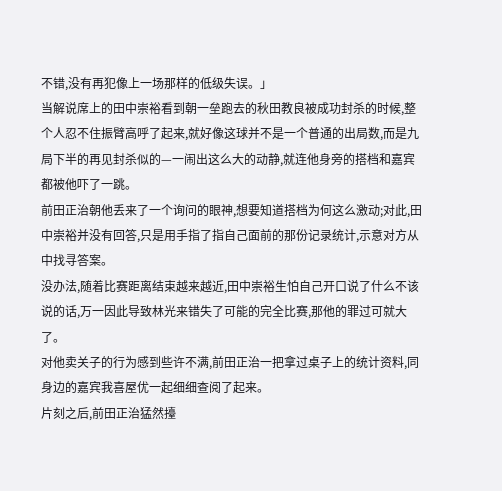不错,没有再犯像上一场那样的低级失误。」
当解说席上的田中崇裕看到朝一垒跑去的秋田教良被成功封杀的时候,整个人忍不住振臂高呼了起来,就好像这球并不是一个普通的出局数,而是九局下半的再见封杀似的—一闹出这么大的动静,就连他身旁的搭档和嘉宾都被他吓了一跳。
前田正治朝他丢来了一个询问的眼神,想要知道搭档为何这么激动;对此,田中崇裕并没有回答,只是用手指了指自己面前的那份记录统计,示意对方从中找寻答案。
没办法,随着比赛距离结束越来越近,田中崇裕生怕自己开口说了什么不该说的话,万一因此导致林光来错失了可能的完全比赛,那他的罪过可就大了。
对他卖关子的行为感到些许不满,前田正治一把拿过桌子上的统计资料,同身边的嘉宾我喜屋优一起细细查阅了起来。
片刻之后,前田正治猛然擡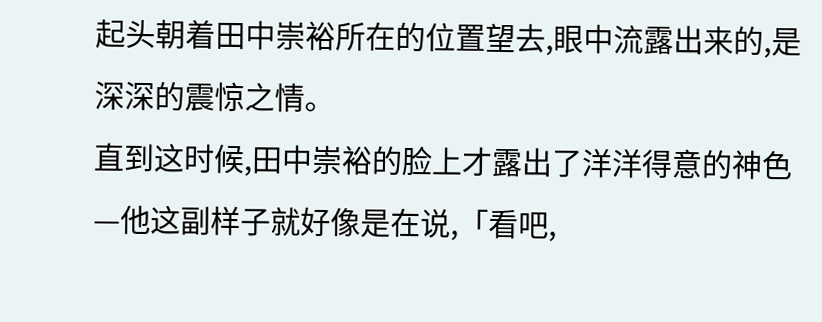起头朝着田中崇裕所在的位置望去,眼中流露出来的,是深深的震惊之情。
直到这时候,田中崇裕的脸上才露出了洋洋得意的神色—他这副样子就好像是在说,「看吧,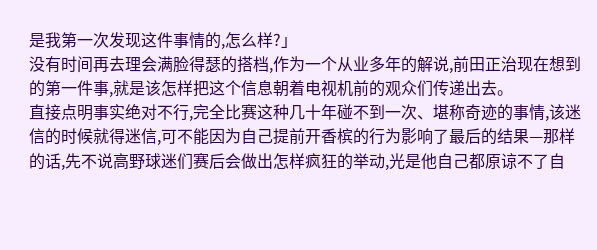是我第一次发现这件事情的,怎么样?」
没有时间再去理会满脸得瑟的搭档,作为一个从业多年的解说,前田正治现在想到的第一件事,就是该怎样把这个信息朝着电视机前的观众们传递出去。
直接点明事实绝对不行,完全比赛这种几十年碰不到一次、堪称奇迹的事情,该迷信的时候就得迷信,可不能因为自己提前开香槟的行为影响了最后的结果—那样的话,先不说高野球迷们赛后会做出怎样疯狂的举动,光是他自己都原谅不了自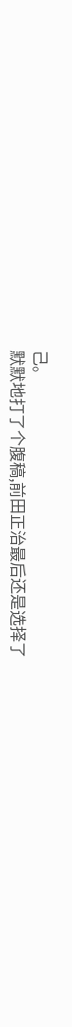己。
默默地打了个腹稿,前田正治最后还是选择了